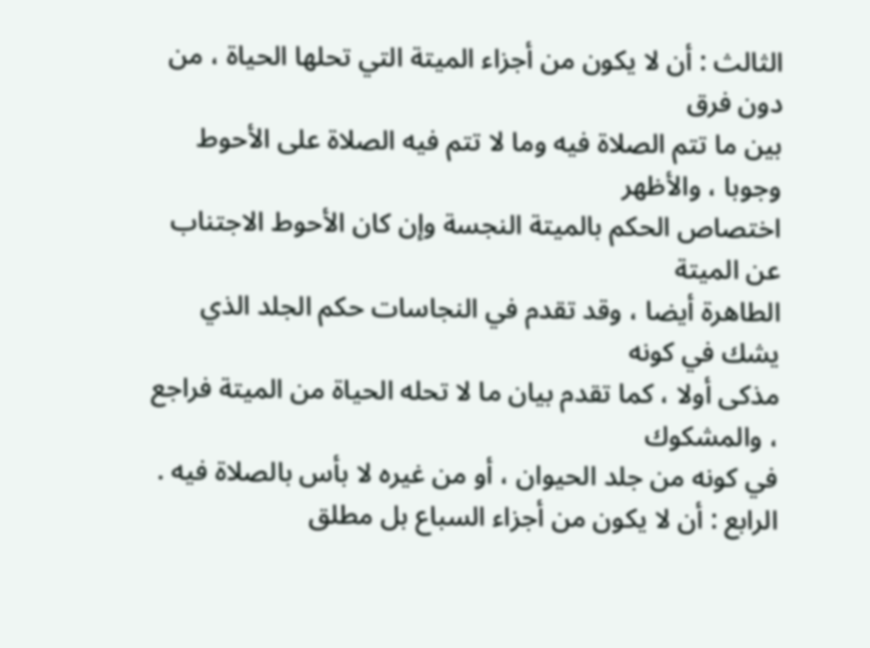الثالث : أن لا يكون من أجزاء الميتة التي تحلها الحياة ، من دون فرق
بين ما تتم الصلاة فيه وما لا تتم فيه الصلاة على الأحوط وجوبا ، والأظهر
اختصاص الحكم بالميتة النجسة وإن كان الأحوط الاجتناب عن الميتة
الطاهرة أيضا ، وقد تقدم في النجاسات حكم الجلد الذي يشك في كونه
مذكى أولا ، كما تقدم بيان ما لا تحله الحياة من الميتة فراجع ، والمشكوك
في كونه من جلد الحيوان ، أو من غيره لا بأس بالصلاة فيه .
الرابع : أن لا يكون من أجزاء السباع بل مطلق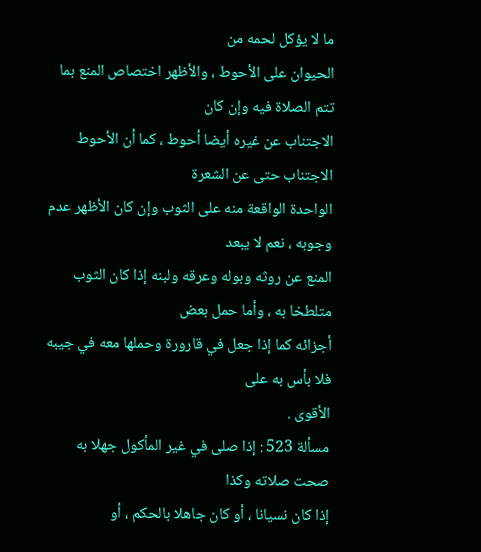ما لا يؤكل لحمه من
الحيوان على الأحوط ، والأظهر اختصاص المنع بما تتم الصلاة فيه وإن كان
الاجتناب عن غيره أيضا أحوط ، كما أن الأحوط الاجتناب حتى عن الشعرة
الواحدة الواقعة منه على الثوب وإن كان الأظهر عدم وجوبه ، نعم لا يبعد
المنع عن روثه وبوله وعرقه ولبنه إذا كان الثوب متلطخا به ، وأما حمل بعض
أجزائه كما إذا جعل في قارورة وحملها معه في جيبه فلا بأس به على
الأقوى .
مسألة 523 : إذا صلى في غير المأكول جهلا به صحت صلاته وكذا
إذا كان نسيانا ، أو كان جاهلا بالحكم ، أو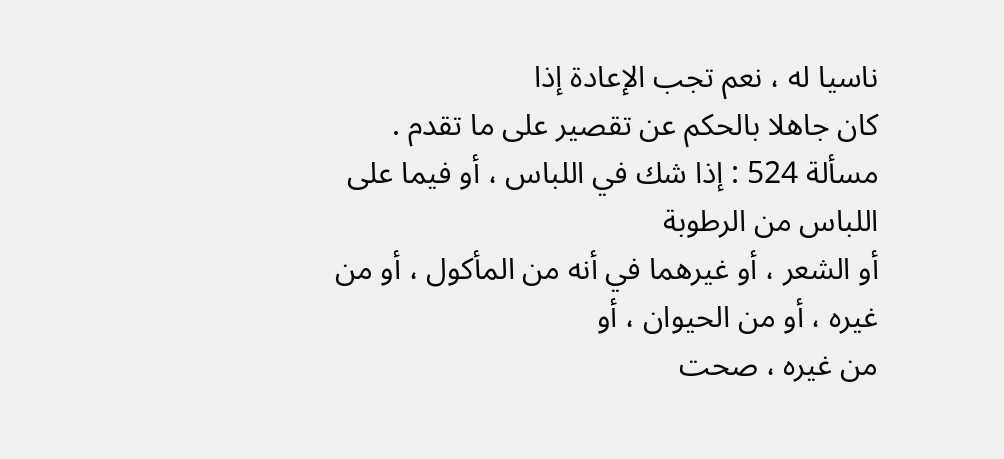ناسيا له ، نعم تجب الإعادة إذا
كان جاهلا بالحكم عن تقصير على ما تقدم .
مسألة 524 : إذا شك في اللباس ، أو فيما على اللباس من الرطوبة
أو الشعر ، أو غيرهما في أنه من المأكول ، أو من غيره ، أو من الحيوان ، أو
من غيره ، صحت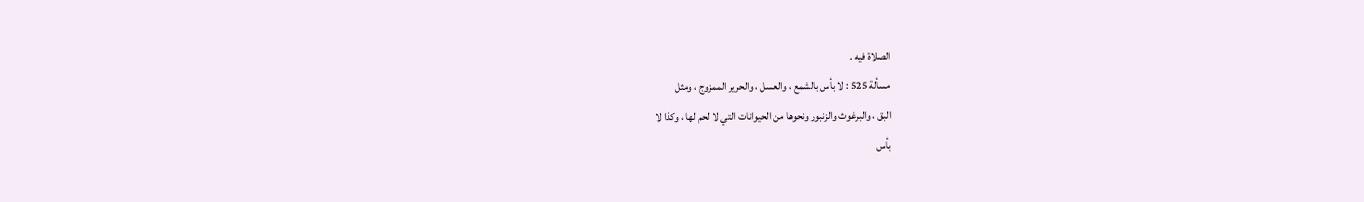الصلاة فيه .
مسألة 525 : لا بأس بالشمع ، والعسل ، والحرير الممزوج ، ومثل
البق ، والبرغوث والزنبور ونحوها من الحيوانات التي لا لحم لها ، وكذا لا
بأس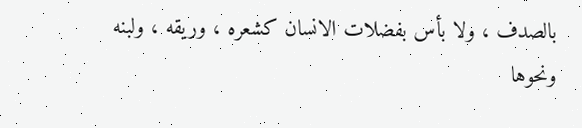بالصدف ، ولا بأس بفضلات الانسان كشعره ، وريقه ، ولبنه ونحوها